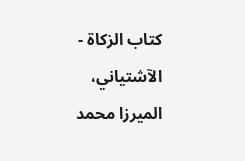كتاب الزكاة - الآشتياني، الميرزا محمد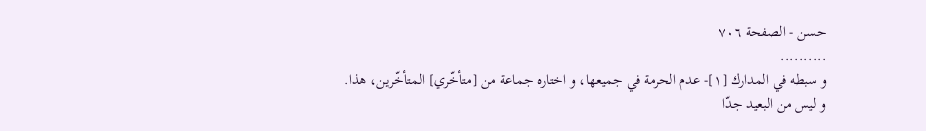حسن - الصفحة ٧٠٦
..........
و سبطه في المدارك [١]- عدم الحرمة في جميعها، و اختاره جماعة من [متأخّري] المتأخّرين، هذا.
و ليس من البعيد جدّا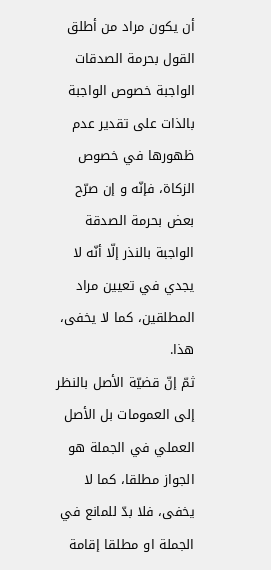أن يكون مراد من أطلق القول بحرمة الصدقات الواجبة خصوص الواجبة بالذات على تقدير عدم ظهورها في خصوص الزكاة، فإنّه و إن صرّح بعض بحرمة الصدقة الواجبة بالنذر إلّا أنّه لا يجدي في تعيين مراد المطلقين، كما لا يخفى، هذا.
ثمّ إنّ قضيّة الأصل بالنظر إلى العمومات بل الأصل العملي في الجملة هو الجواز مطلقا، كما لا يخفى، فلا بدّ للمانع في الجملة او مطلقا إقامة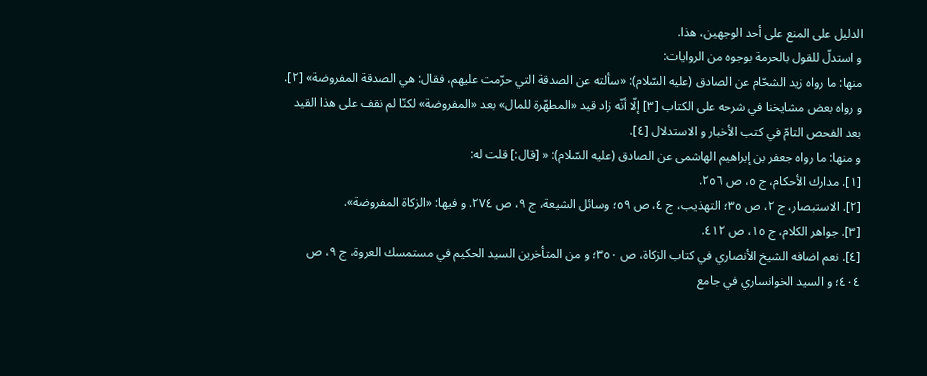الدليل على المنع على أحد الوجهين، هذا.
و استدلّ للقول بالحرمة بوجوه من الروايات:
منها: ما رواه زيد الشحّام عن الصادق (عليه السّلام): «سألته عن الصدقة التي حرّمت عليهم، فقال: هي الصدقة المفروضة» [٢].
و رواه بعض مشايخنا في شرحه على الكتاب [٣] إلّا أنّه زاد قيد «المطهّرة للمال» بعد «المفروضة» لكنّا لم نقف على هذا القيد بعد الفحص التامّ في كتب الأخبار و الاستدلال [٤].
و منها: ما رواه جعفر بن إبراهيم الهاشمى عن الصادق (عليه السّلام): « [قال:] قلت له:
[١]. مدارك الأحكام، ج ٥، ص ٢٥٦.
[٢]. الاستبصار، ج ٢، ص ٣٥؛ التهذيب، ج ٤، ص ٥٩؛ وسائل الشيعة، ج ٩، ص ٢٧٤. و فيها: «الزكاة المفروضة».
[٣]. جواهر الكلام، ج ١٥، ص ٤١٢.
[٤]. نعم اضافه الشيخ الأنصاري في كتاب الزكاة، ص ٣٥٠؛ و من المتأخرين السيد الحكيم في مستمسك العروة، ج ٩، ص ٤٠٤؛ و السيد الخوانساري في جامع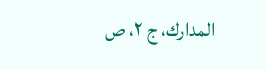المدارك، ج ٢، ص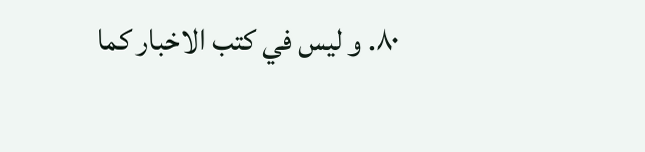٨٠. و ليس في كتب الاخبار كما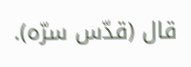قال (قدّس سرّه).